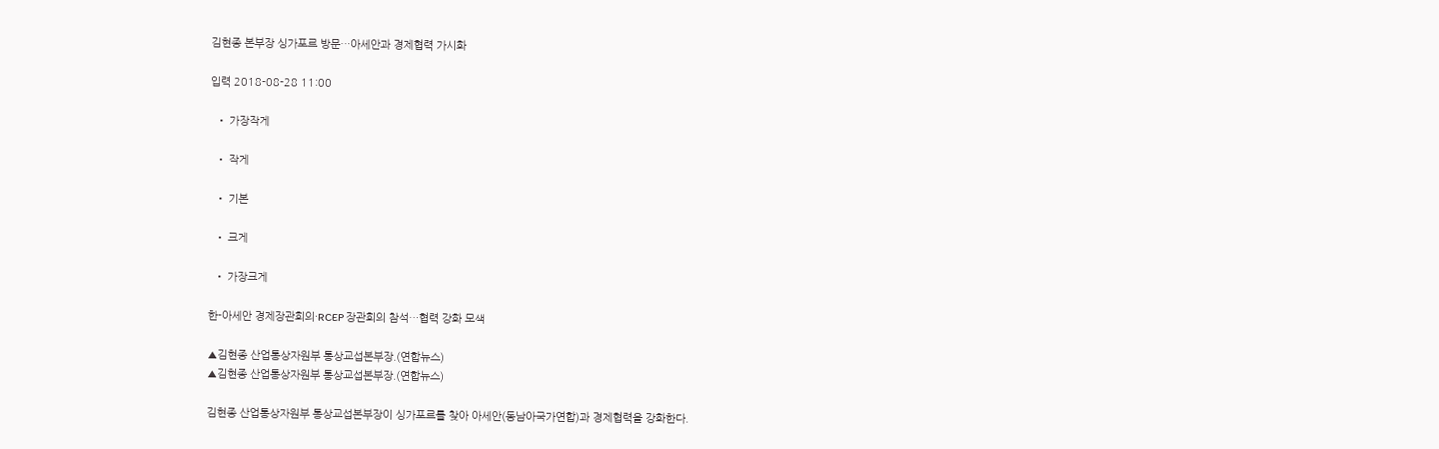김현종 본부장 싱가포르 방문…아세안과 경제협력 가시화

입력 2018-08-28 11:00

  • 가장작게

  • 작게

  • 기본

  • 크게

  • 가장크게

한-아세안 경제장관회의·RCEP 장관회의 참석…협력 강화 모색

▲김현종 산업통상자원부 통상교섭본부장.(연합뉴스)
▲김현종 산업통상자원부 통상교섭본부장.(연합뉴스)

김현종 산업통상자원부 통상교섭본부장이 싱가포르를 찾아 아세안(동남아국가연합)과 경제협력을 강화한다.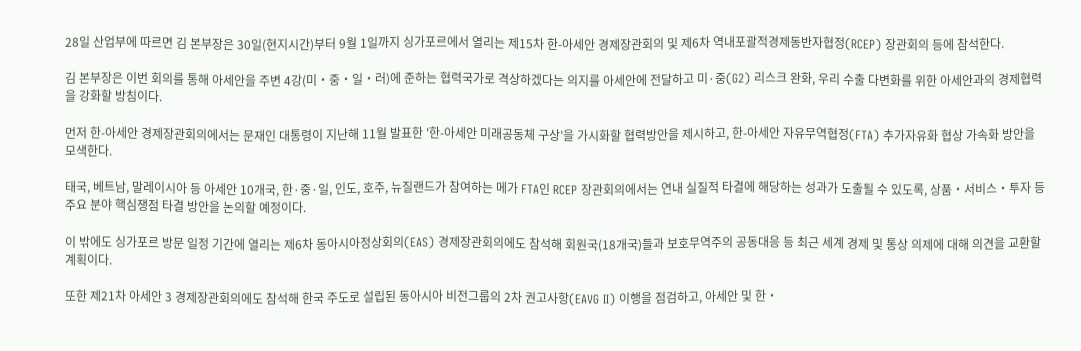28일 산업부에 따르면 김 본부장은 30일(현지시간)부터 9월 1일까지 싱가포르에서 열리는 제15차 한-아세안 경제장관회의 및 제6차 역내포괄적경제동반자협정(RCEP) 장관회의 등에 참석한다.

김 본부장은 이번 회의를 통해 아세안을 주변 4강(미‧중‧일‧러)에 준하는 협력국가로 격상하겠다는 의지를 아세안에 전달하고 미·중(G2) 리스크 완화, 우리 수출 다변화를 위한 아세안과의 경제협력을 강화할 방침이다.

먼저 한-아세안 경제장관회의에서는 문재인 대통령이 지난해 11월 발표한 '한-아세안 미래공동체 구상’을 가시화할 협력방안을 제시하고, 한-아세안 자유무역협정(FTA) 추가자유화 협상 가속화 방안을 모색한다.

태국, 베트남, 말레이시아 등 아세안 10개국, 한·중·일, 인도, 호주, 뉴질랜드가 참여하는 메가 FTA인 RCEP 장관회의에서는 연내 실질적 타결에 해당하는 성과가 도출될 수 있도록, 상품‧서비스‧투자 등 주요 분야 핵심쟁점 타결 방안을 논의할 예정이다.

이 밖에도 싱가포르 방문 일정 기간에 열리는 제6차 동아시아정상회의(EAS) 경제장관회의에도 참석해 회원국(18개국)들과 보호무역주의 공동대응 등 최근 세계 경제 및 통상 의제에 대해 의견을 교환할 계획이다.

또한 제21차 아세안 3 경제장관회의에도 참석해 한국 주도로 설립된 동아시아 비전그룹의 2차 권고사항(EAVG Ⅱ) 이행을 점검하고, 아세안 및 한‧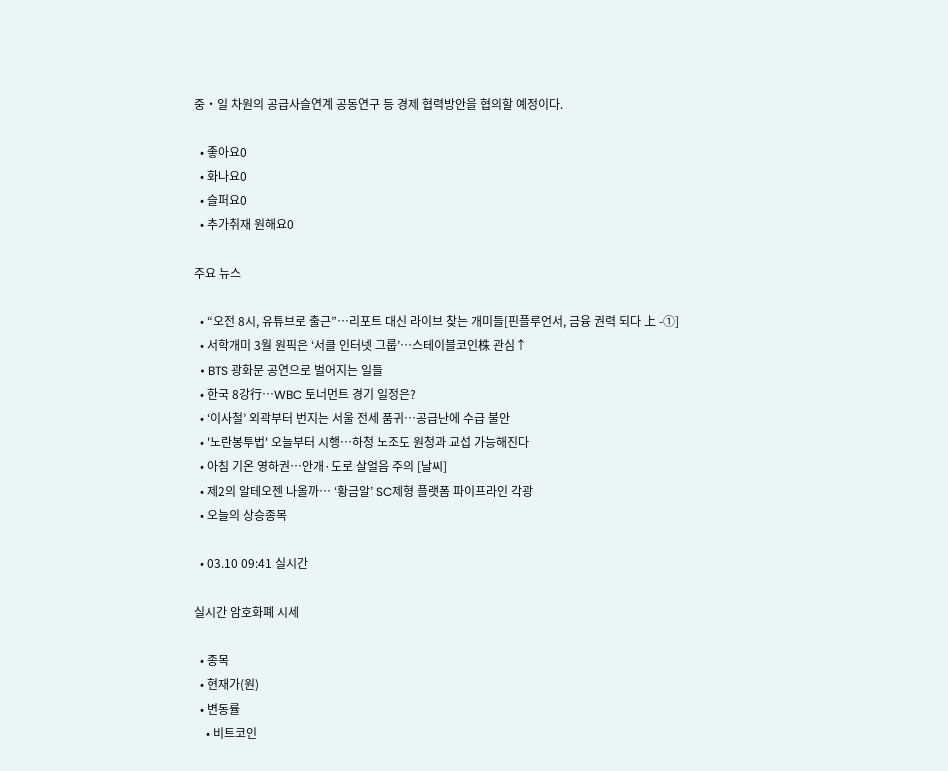중‧일 차원의 공급사슬연계 공동연구 등 경제 협력방안을 협의할 예정이다.

  • 좋아요0
  • 화나요0
  • 슬퍼요0
  • 추가취재 원해요0

주요 뉴스

  • “오전 8시, 유튜브로 출근”…리포트 대신 라이브 찾는 개미들[핀플루언서, 금융 권력 되다 上 -①]
  • 서학개미 3월 원픽은 ‘서클 인터넷 그룹’⋯스테이블코인株 관심↑
  • BTS 광화문 공연으로 벌어지는 일들
  • 한국 8강行…WBC 토너먼트 경기 일정은?
  • ‘이사철’ 외곽부터 번지는 서울 전세 품귀…공급난에 수급 불안
  • '노란봉투법' 오늘부터 시행⋯하청 노조도 원청과 교섭 가능해진다
  • 아침 기온 영하권…안개·도로 살얼음 주의 [날씨]
  • 제2의 알테오젠 나올까… ‘황금알’ SC제형 플랫폼 파이프라인 각광
  • 오늘의 상승종목

  • 03.10 09:41 실시간

실시간 암호화폐 시세

  • 종목
  • 현재가(원)
  • 변동률
    • 비트코인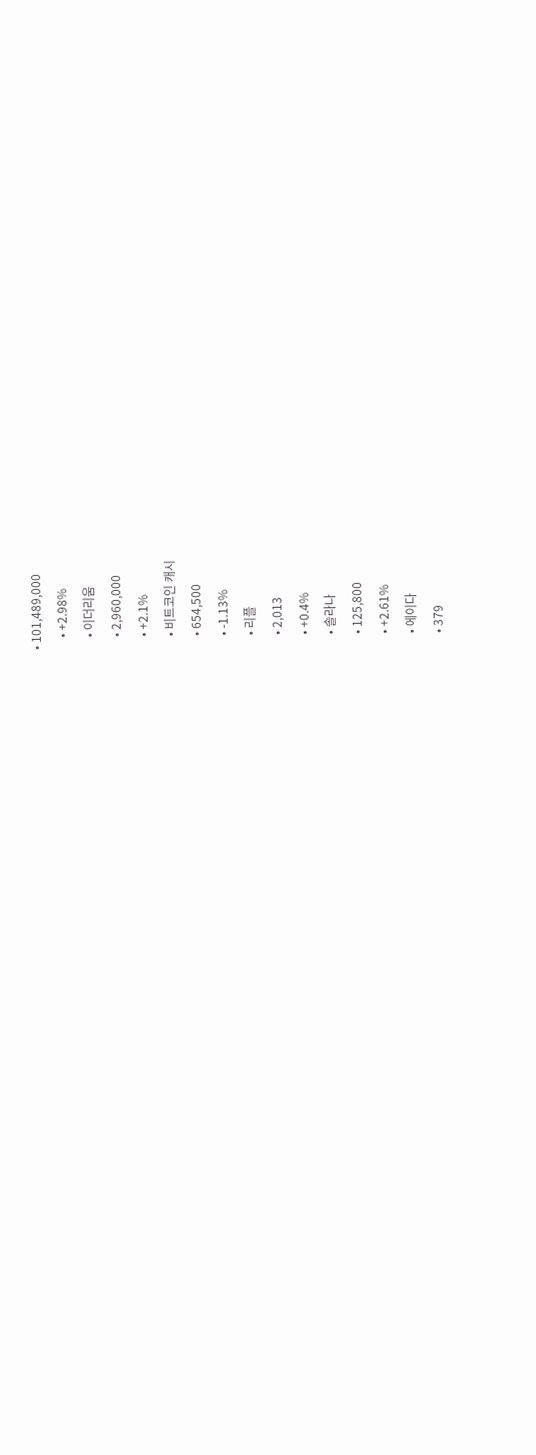• 101,489,000
    • +2.98%
    • 이더리움
    • 2,960,000
    • +2.1%
    • 비트코인 캐시
    • 654,500
    • -1.13%
    • 리플
    • 2,013
    • +0.4%
    • 솔라나
    • 125,800
    • +2.61%
    • 에이다
    • 379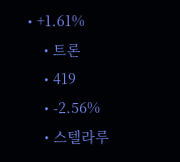• +1.61%
    • 트론
    • 419
    • -2.56%
    • 스텔라루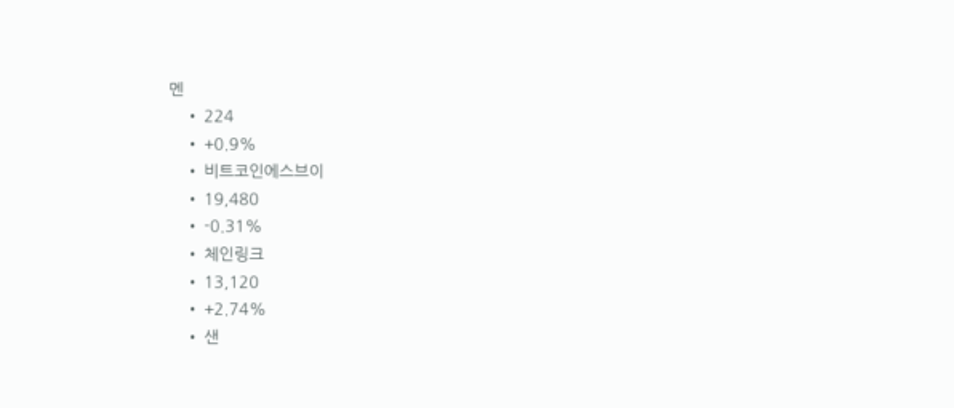멘
    • 224
    • +0.9%
    • 비트코인에스브이
    • 19,480
    • -0.31%
    • 체인링크
    • 13,120
    • +2.74%
    • 샌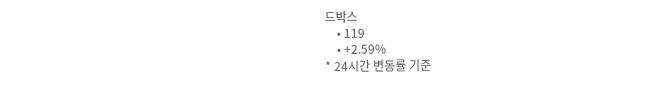드박스
    • 119
    • +2.59%
* 24시간 변동률 기준